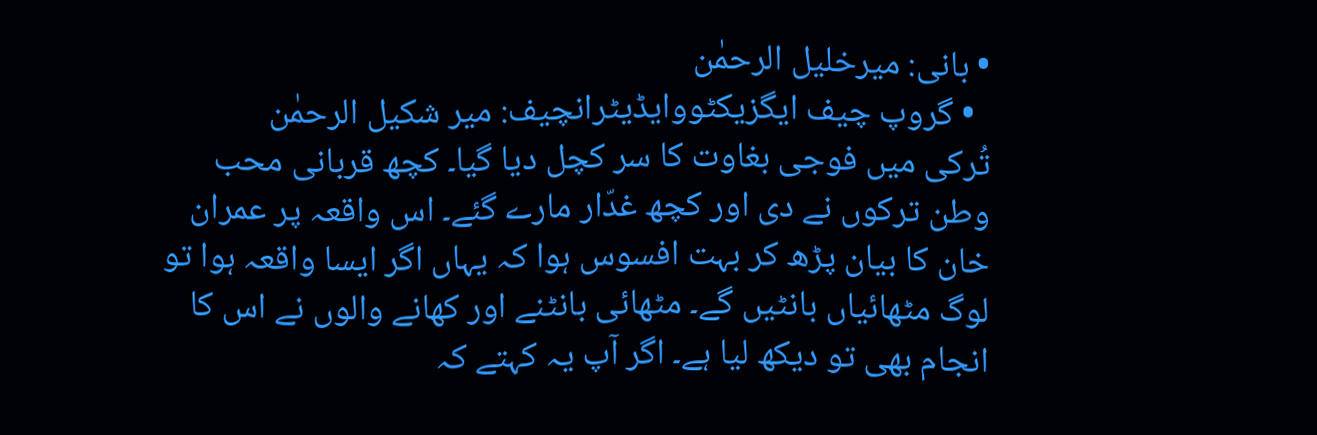• بانی: میرخلیل الرحمٰن
  • گروپ چیف ایگزیکٹووایڈیٹرانچیف: میر شکیل الرحمٰن
تُرکی میں فوجی بغاوت کا سر کچل دیا گیا۔ کچھ قربانی محب وطن ترکوں نے دی اور کچھ غدّار مارے گئے۔ اس واقعہ پر عمران خان کا بیان پڑھ کر بہت افسوس ہوا کہ یہاں اگر ایسا واقعہ ہوا تو لوگ مٹھائیاں بانٹیں گے۔ مٹھائی بانٹنے اور کھانے والوں نے اس کا انجام بھی تو دیکھ لیا ہے۔ اگر آپ یہ کہتے کہ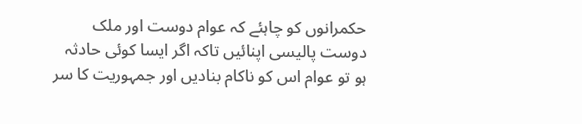حکمرانوں کو چاہئے کہ عوام دوست اور ملک دوست پالیسی اپنائیں تاکہ اگر ایسا کوئی حادثہ ہو تو عوام اس کو ناکام بنادیں اور جمہوریت کا سر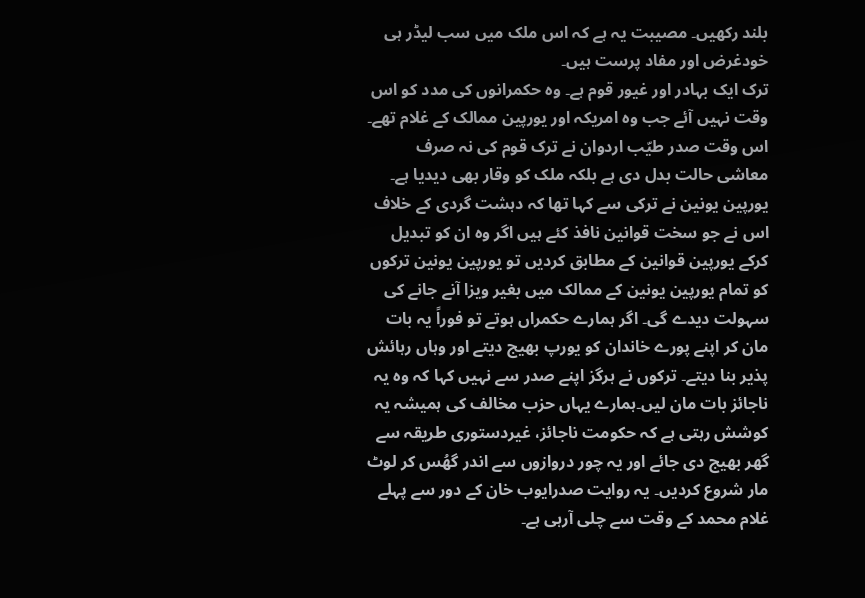بلند رکھیں۔ مصیبت یہ ہے کہ اس ملک میں سب لیڈر ہی خودغرض اور مفاد پرست ہیں۔
ترک ایک بہادر اور غیور قوم ہے۔ وہ حکمرانوں کی مدد کو اس وقت نہیں آئے جب وہ امریکہ اور یورپین ممالک کے غلام تھے۔ اس وقت صدر طیّب اردوان نے ترک قوم کی نہ صرف معاشی حالت بدل دی ہے بلکہ ملک کو وقار بھی دیدیا ہے۔ یورپین یونین نے ترکی سے کہا تھا کہ دہشت گردی کے خلاف اس نے جو سخت قوانین نافذ کئے ہیں اگر وہ ان کو تبدیل کرکے یورپین قوانین کے مطابق کردیں تو یورپین یونین ترکوں کو تمام یورپین یونین کے ممالک میں بغیر ویزا آنے جانے کی سہولت دیدے گی۔ اگر ہمارے حکمراں ہوتے تو فوراً یہ بات مان کر اپنے پورے خاندان کو یورپ بھیج دیتے اور وہاں رہائش پذیر بنا دیتے۔ ترکوں نے ہرگز اپنے صدر سے نہیں کہا کہ وہ یہ ناجائز بات مان لیں۔ہمارے یہاں حزب مخالف کی ہمیشہ یہ کوشش رہتی ہے کہ حکومت ناجائز، غیردستوری طریقہ سے گھر بھیج دی جائے اور یہ چور دروازوں سے اندر گھُس کر لوٹ مار شروع کردیں۔ یہ روایت صدرایوب خان کے دور سے پہلے غلام محمد کے وقت سے چلی آرہی ہے۔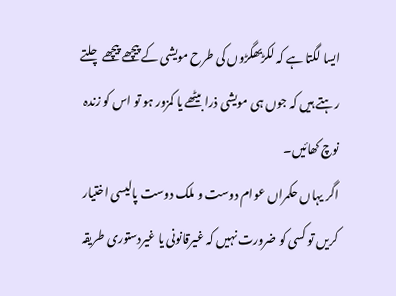ایسا لگتا ہے کہ لکڑبھگڑوں کی طرح مویشی کے پیچھے پیچھے چلتے رہتے ہیں کہ جوں ہی مویشی ذرا بیٹھے یا کمزور ہو تو اس کو زندہ نوچ کھائیں۔
اگر یہاں حکمراں عوام دوست و ملک دوست پالیسی اختیار کریں تو کسی کو ضرورت نہیں کہ غیرقانونی یا غیردستوری طریقہ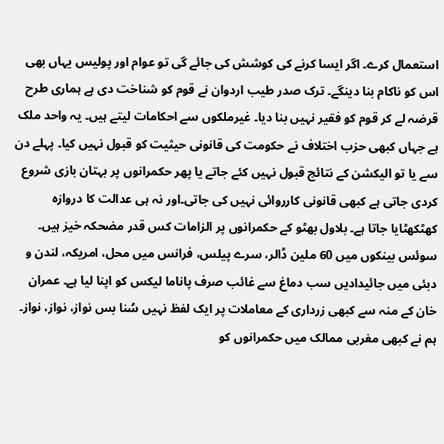استعمال کرے۔ اگر ایسا کرنے کی کوشش کی جائے گی تو عوام اور پولیس یہاں بھی اس کو ناکام بنا دینگے۔ ترک صدر طیب اردوان نے قوم کو شناخت دی ہے ہماری طرح قرضہ لے کر قوم کو فقیر نہیں بنا دیا۔ غیرملکوں سے احکامات لیتے ہیں۔ یہ واحد ملک ہے جہاں کبھی حزب اختلاف نے حکومت کی قانونی حیثیت کو قبول نہیں کیا۔ پہلے دن سے یا تو الیکشن کے نتائج قبول نہیں کئے جاتے یا پھر حکمرانوں پر بہتان بازی شروع کردی جاتی ہے کبھی قانونی کارروائی نہیں کی جاتی۔اور نہ ہی عدالت کا دروازہ کھٹکھٹایا جاتا ہے۔ بلاول بھٹو کے حکمرانوں پر الزامات کس قدر مضحکہ خیز ہیں۔ سوئس بینکوں میں 60 ملین ڈالر، سرے پیلس، فرانس میں محل، امریکہ، لندن و دبئی میں جائیدادیں سب دماغ سے غائب صرف پاناما لیکس کو اپنا لیا ہے۔ عمران خان کے منہ سے کبھی زرداری کے معاملات پر ایک لفظ نہیں سُنا بس نواز، نواز، نواز۔
ہم نے کبھی مغربی ممالک میں حکمرانوں کو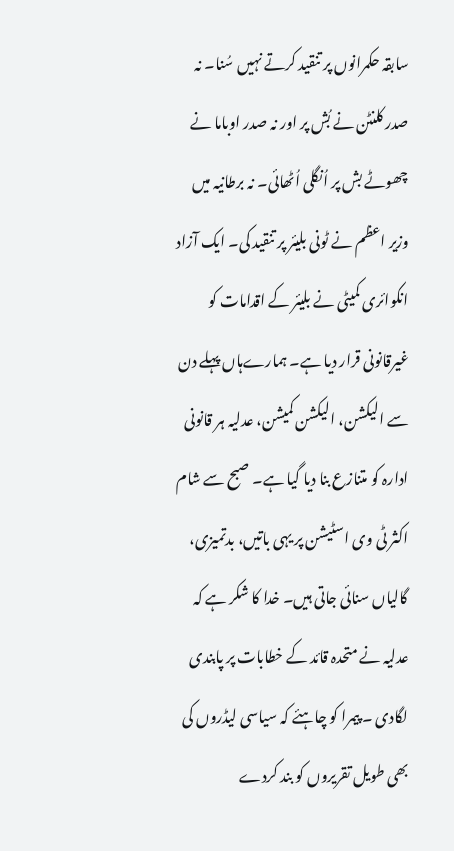سابقہ حکمرانوں پر تنقید کرتے نہیں سُنا۔ نہ صدر کلنٹن نے بُش پر اور نہ صدر اوباما نے چھوٹے بش پر اُنگلی اُٹھائی۔ نہ برطانیہ میں وزیر اعظم نے ٹونی بلیئر پر تنقید کی۔ ایک آزاد انکوائری کمیٹی نے بلیئر کے اقدامات کو غیرقانونی قرار دیا ہے۔ ہمارےہاں پہلے دن سے الیکشن، الیکشن کمیشن، عدلیہ ہر قانونی ادارہ کو متنازع بنا دیا گیا ہے۔ صبح سے شام اکثر ٹی وی اسٹیشن پر یہی باتیں، بدتمیزی، گالیاں سنائی جاتی ہیں۔ خدا کا شکر ہے کہ عدلیہ نے متحدہ قائد کے خطابات پر پابندی لگادی ۔ پیمرا کو چاہئے کہ سیاسی لیڈروں کی بھی طویل تقریروں کو بند کردے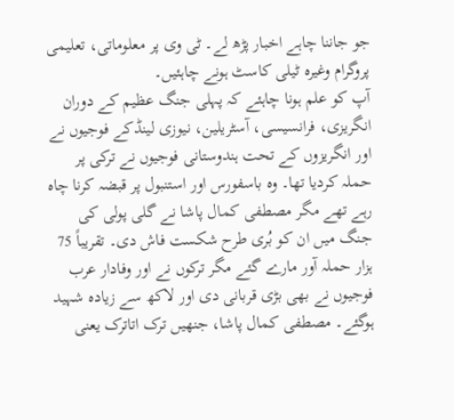جو جاننا چاہے اخبار پڑھ لے۔ ٹی وی پر معلوماتی، تعلیمی پروگرام وغیرہ ٹیلی کاسٹ ہونے چاہئیں۔
آپ کو علم ہونا چاہئے کہ پہلی جنگ عظیم کے دوران انگریزی، فرانسیسی، آسٹریلین، نیوزی لینڈکے فوجیوں نے اور انگریزوں کے تحت ہندوستانی فوجیوں نے ترکی پر حملہ کردیا تھا۔ وہ باسفورس اور استنبول پر قبضہ کرنا چاہ رہے تھے مگر مصطفی کمال پاشا نے گلی پولی کی جنگ میں ان کو بُری طرح شکست فاش دی۔ تقریباً 75 ہزار حملہ آور مارے گئے مگر ترکوں نے اور وفادار عرب فوجیوں نے بھی بڑی قربانی دی اور لاکھ سے زیادہ شہید ہوگئے۔ مصطفی کمال پاشا، جنھیں ترک اتاترک یعنی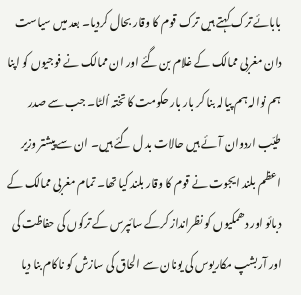بابائے ترک کہتے ہیں ترک قوم کا وقار بحال کردیا۔ بعد میں سیاست دان مغربی ممالک کے غلام بن گئے اور ان ممالک نے فوجیوں کو اپنا ہم نوالہ ہم پیالہ بنا کر بار بار حکومت کا تختہ اُلٹا۔ جب سے صدر طیّب اردوان آئے ہیں حالات بد ل گئے ہیں۔ ان سے پیشتر وزیر اعظم بلند ایجوت نے قوم کا وقار بلند کیا تھا۔ تمام مغربی ممالک کے دبائو اور دھمکیوں کو نظرانداز کرکے سائپرس کے ترکوں کی حفاظت کی اور آربشپ مکاریوس کی یونان سے الحاق کی سازش کو ناکام بنا دیا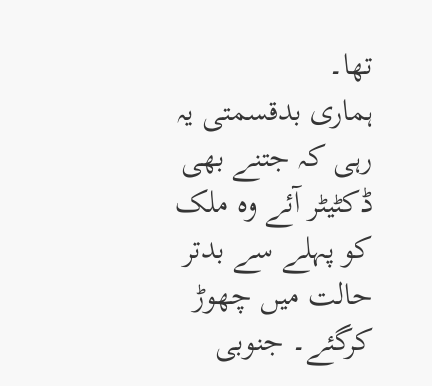تھا۔
ہماری بدقسمتی یہ رہی کہ جتنے بھی ڈکٹیٹر آئے وہ ملک کو پہلے سے بدتر حالت میں چھوڑ کرگئے۔ جنوبی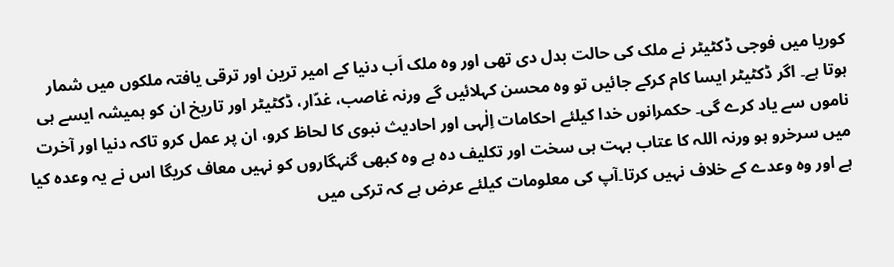کوریا میں فوجی ڈکٹیٹر نے ملک کی حالت بدل دی تھی اور وہ ملک اَب دنیا کے امیر ترین اور ترقی یافتہ ملکوں میں شمار ہوتا ہے۔ اگر ڈکٹیٹر ایسا کام کرکے جائیں تو وہ محسن کہلائیں گے ورنہ غاصب، غدّار، ڈکٹیٹر اور تاریخ ان کو ہمیشہ ایسے ہی ناموں سے یاد کرے گی۔ حکمرانوں خدا کیلئے احکامات اِلٰہی اور احادیث نبوی کا لحاظ کرو، ان پر عمل کرو تاکہ دنیا اور آخرت میں سرخرو ہو ورنہ اللہ کا عتاب بہت ہی سخت اور تکلیف دہ ہے وہ کبھی گنہگاروں کو نہیں معاف کریگا اس نے یہ وعدہ کیا ہے اور وہ وعدے کے خلاف نہیں کرتا۔آپ کی معلومات کیلئے عرض ہے کہ ترکی میں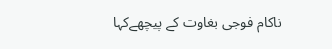ناکام فوجی بغاوت کے پیچھےکہا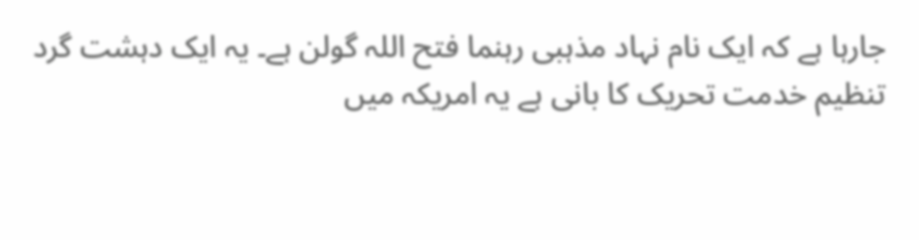جارہا ہے کہ ایک نام نہاد مذہبی رہنما فتح اللہ گولن ہے۔ یہ ایک دہشت گرد تنظیم خدمت تحریک کا بانی ہے یہ امریکہ میں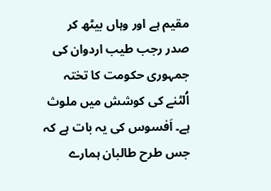مقیم ہے اور وہاں بیٹھ کر صدر رجب طیب اردوان کی جمہوری حکومت کا تختہ اُلٹنے کی کوشش میں ملوث ہے۔ اَفسوس کی یہ بات ہے کہ جس طرح طالبان ہمارے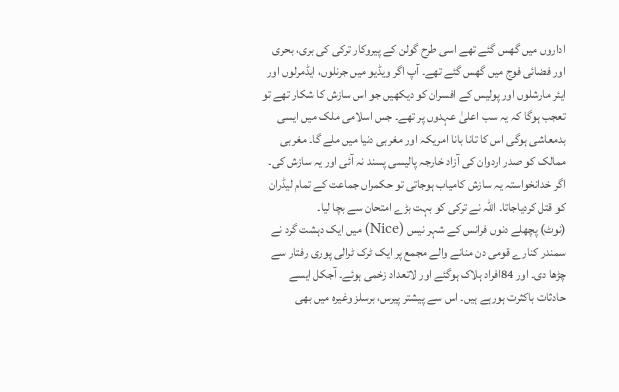اداروں میں گھس گئے تھے اسی طرح گولن کے پیروکار ترکی کی بری، بحری اور فضائی فوج میں گھس گئے تھے۔ آپ اگر ویڈیو میں جرنلوں، ایڈمرلوں اور ایئر مارشلوں اور پولیس کے افسران کو دیکھیں جو اس سازش کا شکار تھے تو تعجب ہوگا کہ یہ سب اعلیٰ عہدوں پر تھے۔ جس اسلامی ملک میں ایسی بدمعاشی ہوگی اس کا تانا بانا امریکہ اور مغربی دنیا میں ملے گا۔ مغربی ممالک کو صدر اردوان کی آزاد خارجہ پالیسی پسند نہ آئی اور یہ سازش کی۔ اگر خدانخواستہ یہ سازش کامیاب ہوجاتی تو حکمراں جماعت کے تمام لیڈران کو قتل کردیاجاتا۔ اللہ نے ترکی کو بہت بڑے امتحان سے بچا لیا۔
(نوٹ) پچھلے دنوں فرانس کے شہر نیس (Nice) میں ایک دہشت گرد نے سمندر کنارے قومی دن منانے والے مجمع پر ایک ٹرک ٹرالی پوری رفتار سے چڑھا دی۔ اور 84افراد ہلاک ہوگئے اور لاتعداد زخمی ہوئے۔ آجکل ایسے حادثات باکثرت ہورہے ہیں۔ اس سے پیشتر پیرس، برسلز وغیرہ میں بھی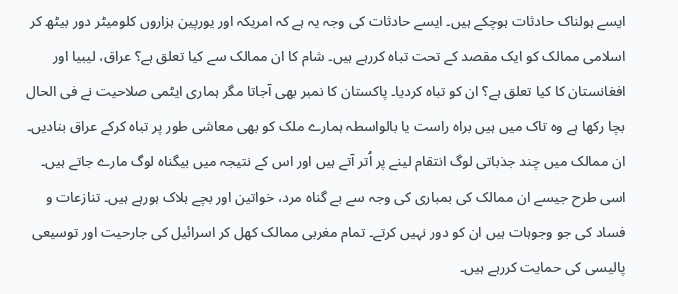ایسے ہولناک حادثات ہوچکے ہیں۔ ایسے حادثات کی وجہ یہ ہے کہ امریکہ اور یورپین ہزاروں کلومیٹر دور بیٹھ کر اسلامی ممالک کو ایک مقصد کے تحت تباہ کررہے ہیں۔ شام کا ان ممالک سے کیا تعلق ہے؟ عراق، لیبیا اور افغانستان کا کیا تعلق ہے؟ ان کو تباہ کردیا۔ پاکستان کا نمبر بھی آجاتا مگر ہماری ایٹمی صلاحیت نے فی الحال بچا رکھا ہے وہ تاک میں ہیں براہ راست یا بالواسطہ ہمارے ملک کو بھی معاشی طور پر تباہ کرکے عراق بنادیں۔ ان ممالک میں چند جذباتی لوگ انتقام لینے پر اُتر آتے ہیں اور اس کے نتیجہ میں بیگناہ لوگ مارے جاتے ہیں۔ اسی طرح جیسے ان ممالک کی بمباری کی وجہ سے بے گناہ مرد، خواتین اور بچے ہلاک ہورہے ہیں۔ تنازعات و فساد کی جو وجوہات ہیں ان کو دور نہیں کرتے۔ تمام مغربی ممالک کھل کر اسرائیل کی جارحیت اور توسیعی پالیسی کی حمایت کررہے ہیں۔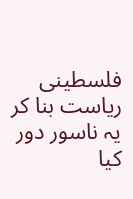فلسطینی ریاست بنا کر یہ ناسور دور کیا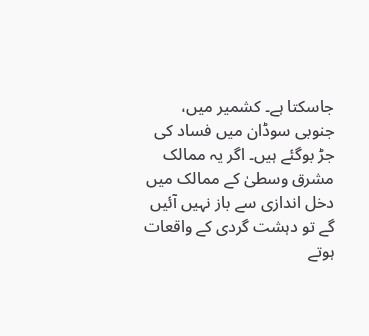جاسکتا ہے۔ کشمیر میں، جنوبی سوڈان میں فساد کی جڑ بوگئے ہیں۔ اگر یہ ممالک مشرق وسطیٰ کے ممالک میں دخل اندازی سے باز نہیں آئیں گے تو دہشت گردی کے واقعات ہوتے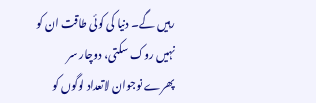رہیں گے۔ دنیا کی کوئی طاقت ان کو نہیں روک سکتی، دوچار سر پھرے نوجوان لاتعداد لوگوں کو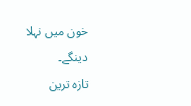خون میں نہلا دینگے۔
تازہ ترین